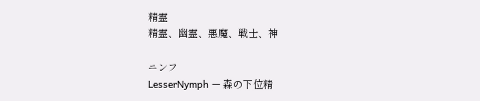精霊
精霊、幽霊、悪魔、戦士、神

ニンフ
LesserNymph — 森の下位精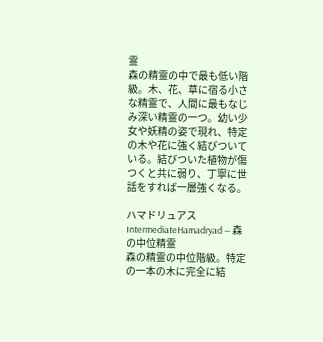霊
森の精霊の中で最も低い階級。木、花、草に宿る小さな精霊で、人間に最もなじみ深い精霊の一つ。幼い少女や妖精の姿で現れ、特定の木や花に強く結びついている。結びついた植物が傷つくと共に弱り、丁寧に世話をすれば一層強くなる。

ハマドリュアス
IntermediateHamadryad — 森の中位精霊
森の精霊の中位階級。特定の一本の木に完全に結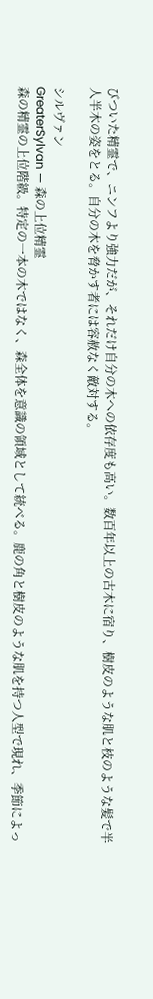びついた精霊で、ニンフより強力だが、それだけ自分の木への依存度も高い。数百年以上の古木に宿り、樹皮のような肌と枝のような髪で半人半木の姿をとる。自分の木を脅かす者には容赦なく敵対する。

シルヴァン
GreaterSylvan — 森の上位精霊
森の精霊の上位階級。特定の一本の木ではなく、森全体を意識の領域として統べる。鹿の角と樹皮のような肌を持つ人型で現れ、季節によっ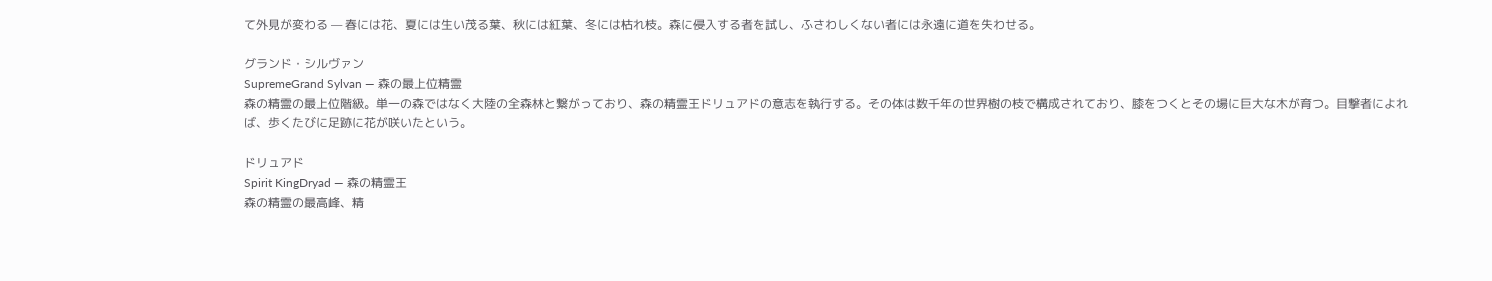て外見が変わる — 春には花、夏には生い茂る葉、秋には紅葉、冬には枯れ枝。森に侵入する者を試し、ふさわしくない者には永遠に道を失わせる。

グランド・シルヴァン
SupremeGrand Sylvan — 森の最上位精霊
森の精霊の最上位階級。単一の森ではなく大陸の全森林と繋がっており、森の精霊王ドリュアドの意志を執行する。その体は数千年の世界樹の枝で構成されており、膝をつくとその場に巨大な木が育つ。目撃者によれば、歩くたびに足跡に花が咲いたという。

ドリュアド
Spirit KingDryad — 森の精霊王
森の精霊の最高峰、精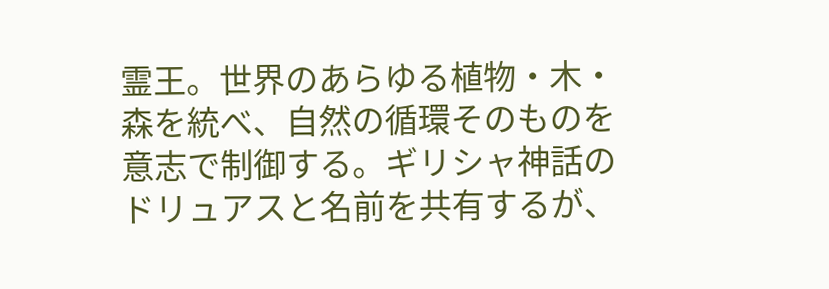霊王。世界のあらゆる植物・木・森を統べ、自然の循環そのものを意志で制御する。ギリシャ神話のドリュアスと名前を共有するが、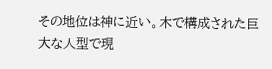その地位は神に近い。木で構成された巨大な人型で現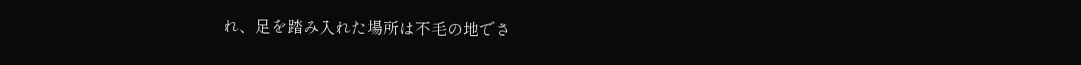れ、足を踏み入れた場所は不毛の地でさ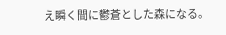え瞬く間に鬱蒼とした森になる。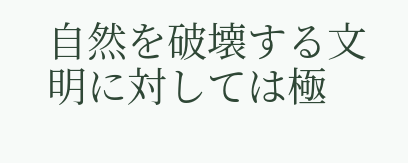自然を破壊する文明に対しては極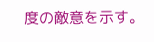度の敵意を示す。